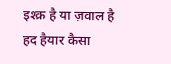इश्क़ है या ज़वाल है हद हैयार कैसा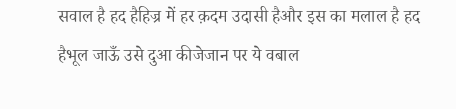सवाल है हद हैहिज्र में हर क़दम उदासी हैऔर इस का मलाल है हद हैभूल जाऊँ उसे दुआ कीजेजान पर ये वबाल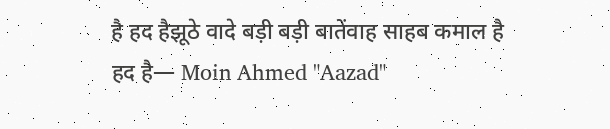है हद हैझूठे वादे बड़ी बड़ी बातेंवाह साहब कमाल है हद है— Moin Ahmed "Aazad"